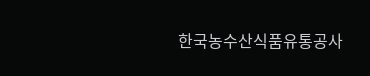한국농수산식품유통공사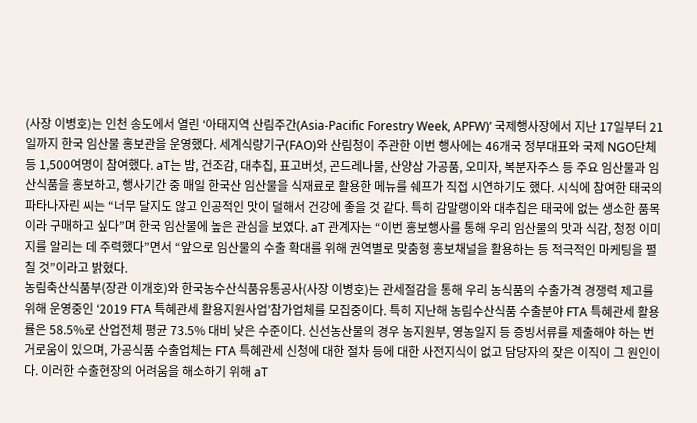(사장 이병호)는 인천 송도에서 열린 ‘아태지역 산림주간(Asia-Pacific Forestry Week, APFW)’ 국제행사장에서 지난 17일부터 21일까지 한국 임산물 홍보관을 운영했다. 세계식량기구(FAO)와 산림청이 주관한 이번 행사에는 46개국 정부대표와 국제 NGO단체 등 1,500여명이 참여했다. aT는 밤, 건조감, 대추칩, 표고버섯, 곤드레나물, 산양삼 가공품, 오미자, 복분자주스 등 주요 임산물과 임산식품을 홍보하고, 행사기간 중 매일 한국산 임산물을 식재료로 활용한 메뉴를 쉐프가 직접 시연하기도 했다. 시식에 참여한 태국의 파타나자린 씨는 “너무 달지도 않고 인공적인 맛이 덜해서 건강에 좋을 것 같다. 특히 감말랭이와 대추칩은 태국에 없는 생소한 품목이라 구매하고 싶다”며 한국 임산물에 높은 관심을 보였다. aT 관계자는 “이번 홍보행사를 통해 우리 임산물의 맛과 식감, 청정 이미지를 알리는 데 주력했다”면서 “앞으로 임산물의 수출 확대를 위해 권역별로 맞춤형 홍보채널을 활용하는 등 적극적인 마케팅을 펼칠 것”이라고 밝혔다.
농림축산식품부(장관 이개호)와 한국농수산식품유통공사(사장 이병호)는 관세절감을 통해 우리 농식품의 수출가격 경쟁력 제고를 위해 운영중인 ‘2019 FTA 특혜관세 활용지원사업’참가업체를 모집중이다. 특히 지난해 농림수산식품 수출분야 FTA 특혜관세 활용률은 58.5%로 산업전체 평균 73.5% 대비 낮은 수준이다. 신선농산물의 경우 농지원부, 영농일지 등 증빙서류를 제출해야 하는 번거로움이 있으며, 가공식품 수출업체는 FTA 특혜관세 신청에 대한 절차 등에 대한 사전지식이 없고 담당자의 잦은 이직이 그 원인이다. 이러한 수출현장의 어려움을 해소하기 위해 aT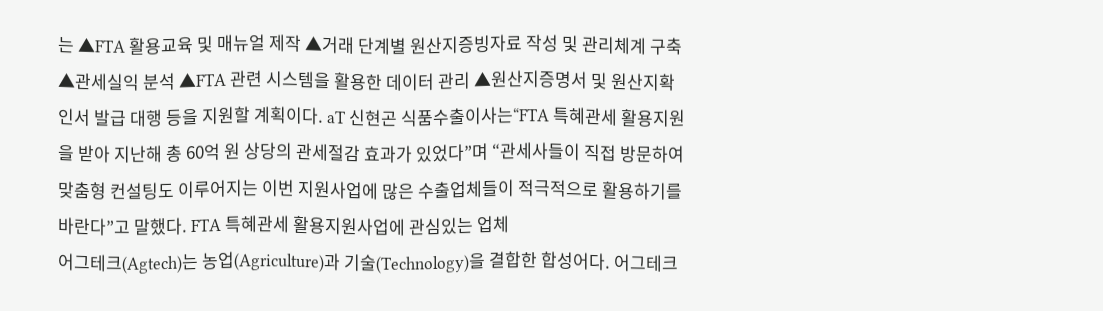는 ▲FTA 활용교육 및 매뉴얼 제작 ▲거래 단계별 원산지증빙자료 작성 및 관리체계 구축 ▲관세실익 분석 ▲FTA 관련 시스템을 활용한 데이터 관리 ▲원산지증명서 및 원산지확인서 발급 대행 등을 지원할 계획이다. aT 신현곤 식품수출이사는“FTA 특혜관세 활용지원을 받아 지난해 총 60억 원 상당의 관세절감 효과가 있었다”며 “관세사들이 직접 방문하여 맞춤형 컨설팅도 이루어지는 이번 지원사업에 많은 수출업체들이 적극적으로 활용하기를 바란다”고 말했다. FTA 특혜관세 활용지원사업에 관심있는 업체
어그테크(Agtech)는 농업(Agriculture)과 기술(Technology)을 결합한 합성어다. 어그테크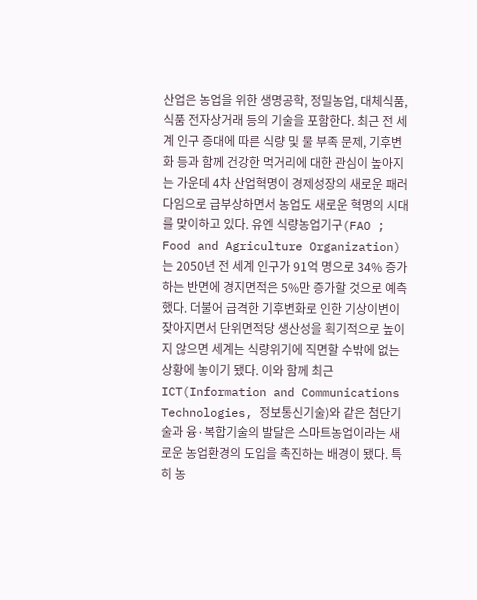산업은 농업을 위한 생명공학, 정밀농업, 대체식품, 식품 전자상거래 등의 기술을 포함한다. 최근 전 세계 인구 증대에 따른 식량 및 물 부족 문제, 기후변화 등과 함께 건강한 먹거리에 대한 관심이 높아지는 가운데 4차 산업혁명이 경제성장의 새로운 패러다임으로 급부상하면서 농업도 새로운 혁명의 시대를 맞이하고 있다. 유엔 식량농업기구(FAO ; Food and Agriculture Organization)는 2050년 전 세계 인구가 91억 명으로 34% 증가하는 반면에 경지면적은 5%만 증가할 것으로 예측했다. 더불어 급격한 기후변화로 인한 기상이변이 잦아지면서 단위면적당 생산성을 획기적으로 높이지 않으면 세계는 식량위기에 직면할 수밖에 없는 상황에 놓이기 됐다. 이와 함께 최근 ICT(Information and Communications Technologies, 정보통신기술)와 같은 첨단기술과 융·복합기술의 발달은 스마트농업이라는 새로운 농업환경의 도입을 촉진하는 배경이 됐다. 특히 농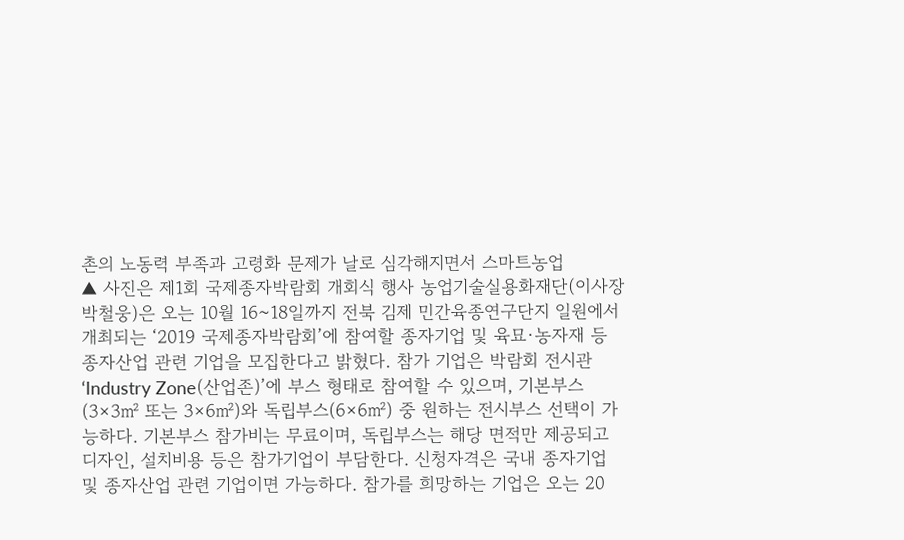촌의 노동력 부족과 고령화 문제가 날로 심각해지면서 스마트농업
▲ 사진은 제1회 국제종자박람회 개회식 행사 농업기술실용화재단(이사장 박철웅)은 오는 10월 16~18일까지 전북 김제 민간육종연구단지 일원에서 개최되는 ‘2019 국제종자박람회’에 참여할 종자기업 및 육묘·농자재 등 종자산업 관련 기업을 모집한다고 밝혔다. 참가 기업은 박람회 전시관 ‘Industry Zone(산업존)’에 부스 형태로 참여할 수 있으며, 기본부스(3×3㎡ 또는 3×6㎡)와 독립부스(6×6㎡) 중 원하는 전시부스 선택이 가능하다. 기본부스 참가비는 무료이며, 독립부스는 해당 면적만 제공되고 디자인, 설치비용 등은 참가기업이 부담한다. 신청자격은 국내 종자기업 및 종자산업 관련 기업이면 가능하다. 참가를 희망하는 기업은 오는 20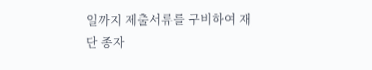일까지 제출서류를 구비하여 재단 종자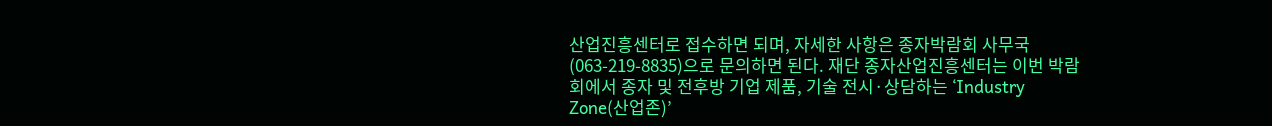산업진흥센터로 접수하면 되며, 자세한 사항은 종자박람회 사무국(063-219-8835)으로 문의하면 된다. 재단 종자산업진흥센터는 이번 박람회에서 종자 및 전후방 기업 제품, 기술 전시·상담하는 ‘Industry Zone(산업존)’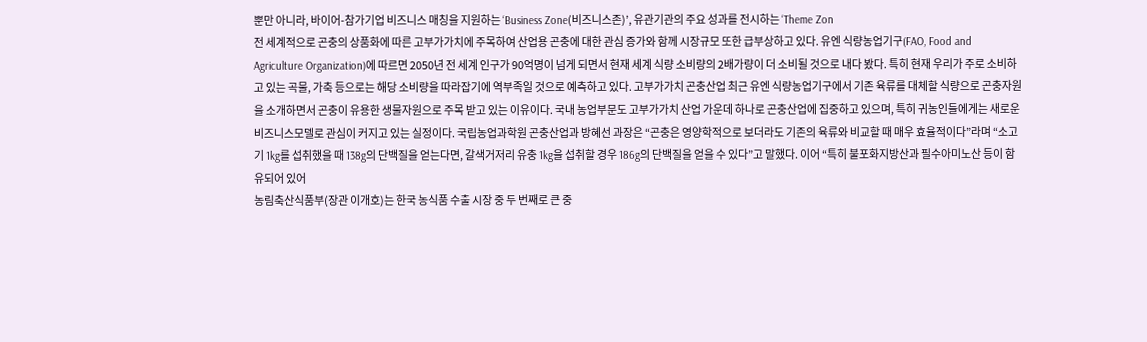뿐만 아니라, 바이어-참가기업 비즈니스 매칭을 지원하는 ‘Business Zone(비즈니스존)’, 유관기관의 주요 성과를 전시하는 ‘Theme Zon
전 세계적으로 곤충의 상품화에 따른 고부가가치에 주목하여 산업용 곤충에 대한 관심 증가와 함께 시장규모 또한 급부상하고 있다. 유엔 식량농업기구(FAO, Food and Agriculture Organization)에 따르면 2050년 전 세계 인구가 90억명이 넘게 되면서 현재 세계 식량 소비량의 2배가량이 더 소비될 것으로 내다 봤다. 특히 현재 우리가 주로 소비하고 있는 곡물, 가축 등으로는 해당 소비량을 따라잡기에 역부족일 것으로 예측하고 있다. 고부가가치 곤충산업 최근 유엔 식량농업기구에서 기존 육류를 대체할 식량으로 곤충자원을 소개하면서 곤충이 유용한 생물자원으로 주목 받고 있는 이유이다. 국내 농업부문도 고부가가치 산업 가운데 하나로 곤충산업에 집중하고 있으며, 특히 귀농인들에게는 새로운 비즈니스모델로 관심이 커지고 있는 실정이다. 국립농업과학원 곤충산업과 방혜선 과장은 “곤충은 영양학적으로 보더라도 기존의 육류와 비교할 때 매우 효율적이다”라며 “소고기 1kg를 섭취했을 때 138g의 단백질을 얻는다면, 갈색거저리 유충 1kg을 섭취할 경우 186g의 단백질을 얻을 수 있다”고 말했다. 이어 “특히 불포화지방산과 필수아미노산 등이 함유되어 있어
농림축산식품부(장관 이개호)는 한국 농식품 수출 시장 중 두 번째로 큰 중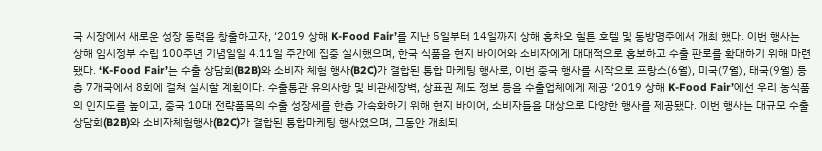국 시장에서 새로운 성장 동력을 창출하고자, ‘2019 상해 K-Food Fair’를 지난 5일부터 14일까지 상해 홍차오 힐튼 호텔 및 동방명주에서 개최 했다. 이번 행사는 상해 임시정부 수립 100주년 기념일일 4.11일 주간에 집중 실시했으며, 한국 식품을 현지 바이어와 소비자에게 대대적으로 홍보하고 수출 판로를 확대하기 위해 마련됐다. ‘K-Food Fair’는 수출 상담회(B2B)와 소비자 체험 행사(B2C)가 결합된 통합 마케팅 행사로, 이번 중국 행사를 시작으로 프랑스(6월), 미국(7월), 태국(9월) 등 총 7개국에서 8회에 걸쳐 실시할 계획이다. 수출통관 유의사항 및 비관세장벽, 상표권 제도 정보 등을 수출업체에게 제공 ‘2019 상해 K-Food Fair’에선 우리 농식품의 인지도를 높이고, 중국 10대 전략품목의 수출 성장세를 한층 가속화하기 위해 현지 바이어, 소비자들을 대상으로 다양한 행사를 제공됐다. 이번 행사는 대규모 수출상담회(B2B)와 소비자체험행사(B2C)가 결합된 통합마케팅 행사였으며, 그동안 개최되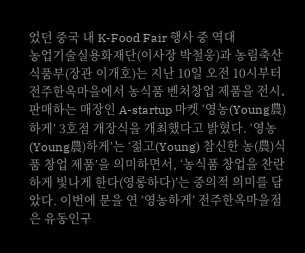었던 중국 내 K-Food Fair 행사 중 역대
농업기술실용화재단(이사장 박철웅)과 농림축산식품부(장관 이개호)는 지난 10일 오전 10시부터 전주한옥마을에서 농식품 벤처창업 제품을 전시․판매하는 매장인 A-startup 마켓 ‘영농(Young農)하게’ 3호점 개장식을 개최했다고 밝혔다. ‘영농(Young農)하게’는 ‘젊고(Young) 참신한 농(農)식품 창업 제품’을 의미하면서, ‘농식품 창업을 찬란하게 빛나게 한다(영롱하다)’는 중의적 의미를 담았다. 이번에 문을 연 ‘영농하게’ 전주한옥마을점은 유동인구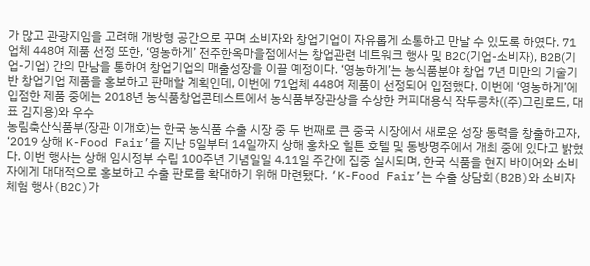가 많고 관광지임을 고려해 개방형 공간으로 꾸며 소비자와 창업기업이 자유롭게 소통하고 만날 수 있도록 하였다. 71업체 448여 제품 선정 또한, ‘영농하게’ 전주한옥마을점에서는 창업관련 네트워크 행사 및 B2C(기업-소비자), B2B(기업-기업) 간의 만남을 통하여 창업기업의 매출성장을 이끌 예정이다. ‘영농하게’는 농식품분야 창업 7년 미만의 기술기반 창업기업 제품을 홍보하고 판매할 계획인데, 이번에 71업체 448여 제품이 선정되어 입점했다. 이번에 ‘영농하게’에 입점한 제품 중에는 2018년 농식품창업콘테스트에서 농식품부장관상을 수상한 커피대용식 작두콩차((주)그린로드, 대표 김지용)와 우수
농림축산식품부(장관 이개호)는 한국 농식품 수출 시장 중 두 번째로 큰 중국 시장에서 새로운 성장 동력을 창출하고자, ‘2019 상해 K-Food Fair’를 지난 5일부터 14일까지 상해 홍차오 힐튼 호텔 및 동방명주에서 개최 중에 있다고 밝혔다. 이번 행사는 상해 임시정부 수립 100주년 기념일일 4.11일 주간에 집중 실시되며, 한국 식품을 현지 바이어와 소비자에게 대대적으로 홍보하고 수출 판로를 확대하기 위해 마련됐다. ‘K-Food Fair’는 수출 상담회(B2B)와 소비자 체험 행사(B2C)가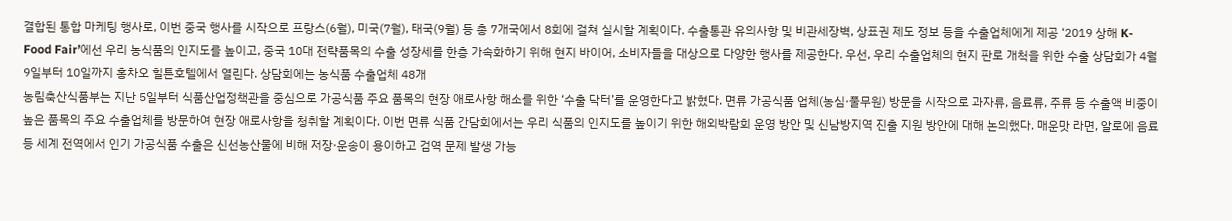결합된 통합 마케팅 행사로, 이번 중국 행사를 시작으로 프랑스(6월), 미국(7월), 태국(9월) 등 총 7개국에서 8회에 걸쳐 실시할 계획이다. 수출통관 유의사항 및 비관세장벽, 상표권 제도 정보 등을 수출업체에게 제공 ‘2019 상해 K-Food Fair’에선 우리 농식품의 인지도를 높이고, 중국 10대 전략품목의 수출 성장세를 한층 가속화하기 위해 현지 바이어, 소비자들을 대상으로 다양한 행사를 제공한다. 우선, 우리 수출업체의 현지 판로 개척을 위한 수출 상담회가 4월 9일부터 10일까지 홍차오 힐튼호텔에서 열린다. 상담회에는 농식품 수출업체 48개
농림축산식품부는 지난 5일부터 식품산업정책관을 중심으로 가공식품 주요 품목의 현장 애로사항 해소를 위한 ‘수출 닥터’를 운영한다고 밝혔다. 면류 가공식품 업체(농심·풀무원) 방문을 시작으로 과자류, 음료류, 주류 등 수출액 비중이 높은 품목의 주요 수출업체를 방문하여 현장 애로사항을 청취할 계획이다. 이번 면류 식품 간담회에서는 우리 식품의 인지도를 높이기 위한 해외박람회 운영 방안 및 신남방지역 진출 지원 방안에 대해 논의했다. 매운맛 라면, 알로에 음료 등 세계 전역에서 인기 가공식품 수출은 신선농산물에 비해 저장·운송이 용이하고 검역 문제 발생 가능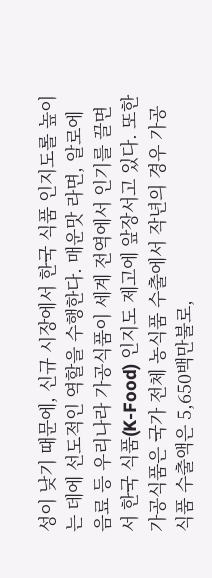성이 낮기 때문에, 신규 시장에서 한국 식품 인지도롤 높이는 데에 선도적인 역할을 수행한다. 매운맛 라면, 알로에 음료 등 우리나라 가공식품이 세계 전역에서 인기를 끌면서 한국 식품(K-Food) 인지도 제고에 앞장서고 있다. 또한 가공식품은 국가 전체 농식품 수출에서 작년의 경우 가공식품 수출액은 5,650백만불로,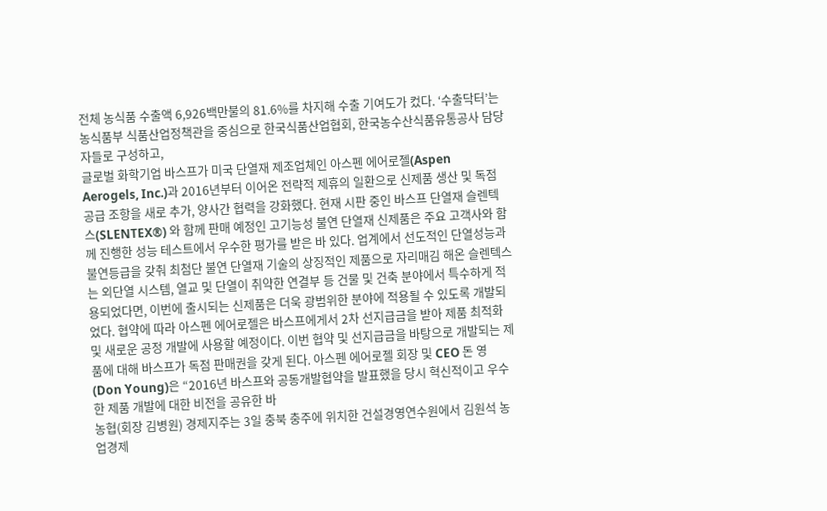전체 농식품 수출액 6,926백만불의 81.6%를 차지해 수출 기여도가 컸다. ‘수출닥터’는 농식품부 식품산업정책관을 중심으로 한국식품산업협회, 한국농수산식품유통공사 담당자들로 구성하고,
글로벌 화학기업 바스프가 미국 단열재 제조업체인 아스펜 에어로젤(Aspen Aerogels, Inc.)과 2016년부터 이어온 전략적 제휴의 일환으로 신제품 생산 및 독점 공급 조항을 새로 추가, 양사간 협력을 강화했다. 현재 시판 중인 바스프 단열재 슬렌텍스(SLENTEX®) 와 함께 판매 예정인 고기능성 불연 단열재 신제품은 주요 고객사와 함께 진행한 성능 테스트에서 우수한 평가를 받은 바 있다. 업계에서 선도적인 단열성능과 불연등급을 갖춰 최첨단 불연 단열재 기술의 상징적인 제품으로 자리매김 해온 슬렌텍스는 외단열 시스템, 열교 및 단열이 취약한 연결부 등 건물 및 건축 분야에서 특수하게 적용되었다면, 이번에 출시되는 신제품은 더욱 광범위한 분야에 적용될 수 있도록 개발되었다. 협약에 따라 아스펜 에어로젤은 바스프에게서 2차 선지급금을 받아 제품 최적화 및 새로운 공정 개발에 사용할 예정이다. 이번 협약 및 선지급금을 바탕으로 개발되는 제품에 대해 바스프가 독점 판매권을 갖게 된다. 아스펜 에어로젤 회장 및 CEO 돈 영 (Don Young)은 “2016년 바스프와 공동개발협약을 발표했을 당시 혁신적이고 우수한 제품 개발에 대한 비전을 공유한 바
농협(회장 김병원) 경제지주는 3일 충북 충주에 위치한 건설경영연수원에서 김원석 농업경제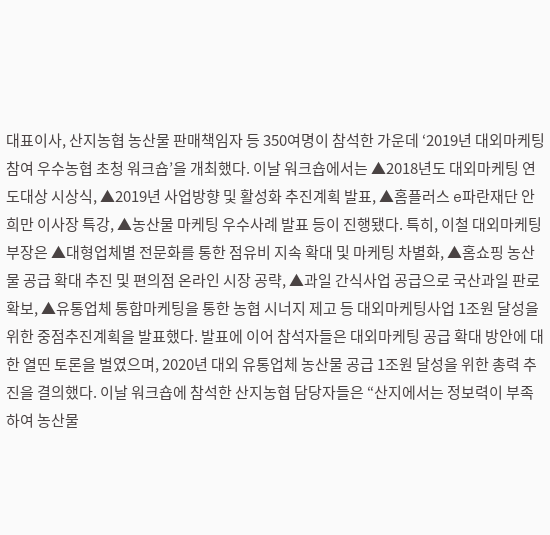대표이사, 산지농협 농산물 판매책임자 등 350여명이 참석한 가운데 ‘2019년 대외마케팅 참여 우수농협 초청 워크숍’을 개최했다. 이날 워크숍에서는 ▲2018년도 대외마케팅 연도대상 시상식, ▲2019년 사업방향 및 활성화 추진계획 발표, ▲홈플러스 e파란재단 안희만 이사장 특강, ▲농산물 마케팅 우수사례 발표 등이 진행됐다. 특히, 이철 대외마케팅부장은 ▲대형업체별 전문화를 통한 점유비 지속 확대 및 마케팅 차별화, ▲홈쇼핑 농산물 공급 확대 추진 및 편의점 온라인 시장 공략, ▲과일 간식사업 공급으로 국산과일 판로 확보, ▲유통업체 통합마케팅을 통한 농협 시너지 제고 등 대외마케팅사업 1조원 달성을 위한 중점추진계획을 발표했다. 발표에 이어 참석자들은 대외마케팅 공급 확대 방안에 대한 열띤 토론을 벌였으며, 2020년 대외 유통업체 농산물 공급 1조원 달성을 위한 총력 추진을 결의했다. 이날 워크숍에 참석한 산지농협 담당자들은 “산지에서는 정보력이 부족하여 농산물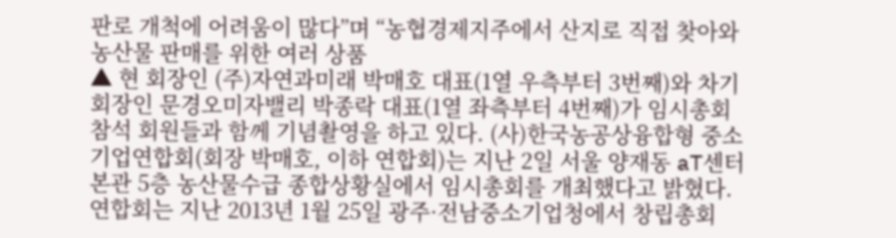판로 개척에 어려움이 많다”며 “농협경제지주에서 산지로 직접 찾아와 농산물 판매를 위한 여러 상품
▲ 현 회장인 (주)자연과미래 박매호 대표(1열 우측부터 3번째)와 차기 회장인 문경오미자밸리 박종락 대표(1열 좌측부터 4번째)가 임시총회 참석 회원들과 함께 기념촬영을 하고 있다. (사)한국농공상융합형 중소기업연합회(회장 박매호, 이하 연합회)는 지난 2일 서울 양재동 aT센터 본관 5층 농산물수급 종합상황실에서 임시총회를 개최했다고 밝혔다. 연합회는 지난 2013년 1월 25일 광주·전남중소기업청에서 창립총회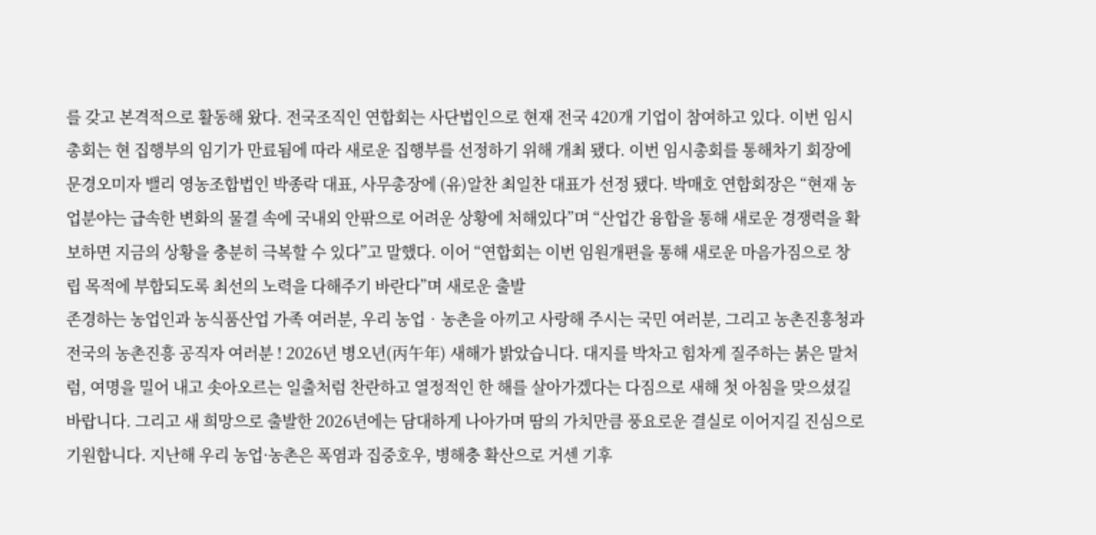를 갖고 본격적으로 활동해 왔다. 전국조직인 연합회는 사단법인으로 현재 전국 420개 기업이 참여하고 있다. 이번 임시총회는 현 집행부의 임기가 만료됨에 따라 새로운 집행부를 선정하기 위해 개최 됐다. 이번 임시총회를 통해차기 회장에 문경오미자 밸리 영농조합법인 박종락 대표, 사무총장에 (유)알찬 최일찬 대표가 선정 됐다. 박매호 연합회장은 “현재 농업분야는 급속한 변화의 물결 속에 국내외 안팎으로 어려운 상황에 처해있다”며 “산업간 융합을 통해 새로운 경쟁력을 확보하면 지금의 상황을 충분히 극복할 수 있다”고 말했다. 이어 “연합회는 이번 임원개편을 통해 새로운 마음가짐으로 창립 목적에 부합되도록 최선의 노력을 다해주기 바란다”며 새로운 출발
존경하는 농업인과 농식품산업 가족 여러분, 우리 농업‧농촌을 아끼고 사랑해 주시는 국민 여러분, 그리고 농촌진흥청과 전국의 농촌진흥 공직자 여러분 ! 2026년 병오년(丙午年) 새해가 밝았습니다. 대지를 박차고 힘차게 질주하는 붉은 말처럼, 여명을 밀어 내고 솟아오르는 일출처럼 찬란하고 열정적인 한 해를 살아가겠다는 다짐으로 새해 첫 아침을 맞으셨길 바랍니다. 그리고 새 희망으로 출발한 2026년에는 담대하게 나아가며 땀의 가치만큼 풍요로운 결실로 이어지길 진심으로 기원합니다. 지난해 우리 농업·농촌은 폭염과 집중호우, 병해충 확산으로 거센 기후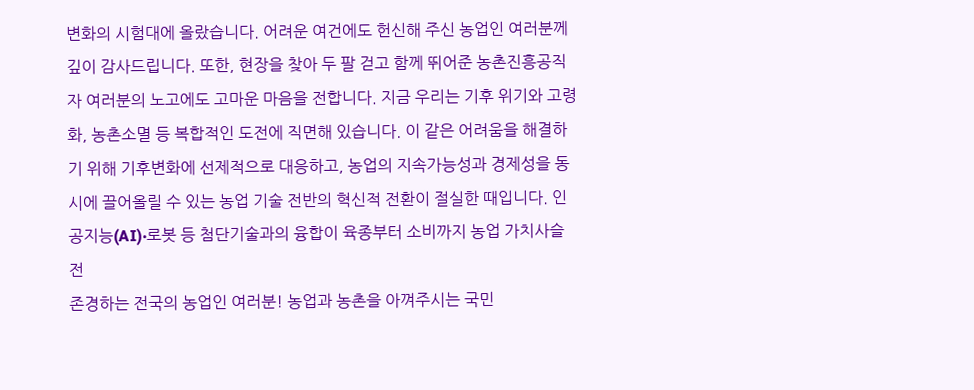변화의 시험대에 올랐습니다. 어려운 여건에도 헌신해 주신 농업인 여러분께 깊이 감사드립니다. 또한, 현장을 찾아 두 팔 걷고 함께 뛰어준 농촌진흥공직자 여러분의 노고에도 고마운 마음을 전합니다. 지금 우리는 기후 위기와 고령화, 농촌소멸 등 복합적인 도전에 직면해 있습니다. 이 같은 어려움을 해결하기 위해 기후변화에 선제적으로 대응하고, 농업의 지속가능성과 경제성을 동시에 끌어올릴 수 있는 농업 기술 전반의 혁신적 전환이 절실한 때입니다. 인공지능(AI)·로봇 등 첨단기술과의 융합이 육종부터 소비까지 농업 가치사슬 전
존경하는 전국의 농업인 여러분! 농업과 농촌을 아껴주시는 국민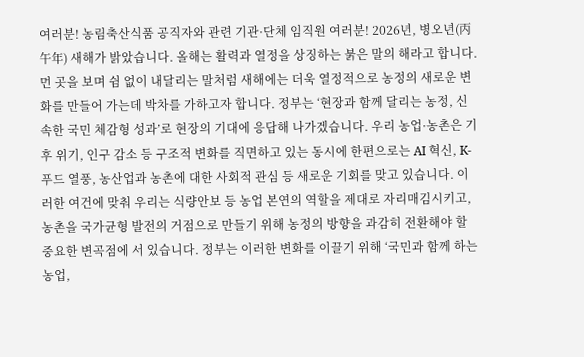여러분! 농림축산식품 공직자와 관련 기관·단체 임직원 여러분! 2026년, 병오년(丙午年) 새해가 밝았습니다. 올해는 활력과 열정을 상징하는 붉은 말의 해라고 합니다. 먼 곳을 보며 쉼 없이 내달리는 말처럼 새해에는 더욱 열정적으로 농정의 새로운 변화를 만들어 가는데 박차를 가하고자 합니다. 정부는 ‘현장과 함께 달리는 농정, 신속한 국민 체감형 성과’로 현장의 기대에 응답해 나가겠습니다. 우리 농업·농촌은 기후 위기, 인구 감소 등 구조적 변화를 직면하고 있는 동시에 한편으로는 AI 혁신, K-푸드 열풍, 농산업과 농촌에 대한 사회적 관심 등 새로운 기회를 맞고 있습니다. 이러한 여건에 맞춰 우리는 식량안보 등 농업 본연의 역할을 제대로 자리매김시키고, 농촌을 국가균형 발전의 거점으로 만들기 위해 농정의 방향을 과감히 전환해야 할 중요한 변곡점에 서 있습니다. 정부는 이러한 변화를 이끌기 위해 ‘국민과 함께 하는 농업,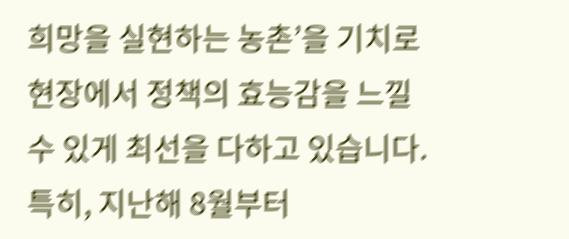희망을 실현하는 농촌’을 기치로 현장에서 정책의 효능감을 느낄 수 있게 최선을 다하고 있습니다. 특히, 지난해 8월부터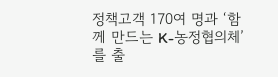정책고객 170여 명과 ‘함께 만드는 K-농정협의체’를 출